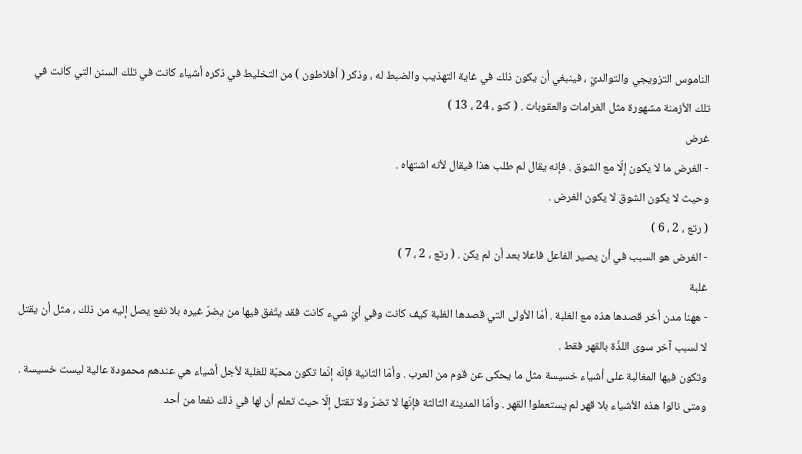الناموس التزويجي والتوالديّ ، فينبغي أن يكون ذلك في غاية التهذيب والضبط له ، وذكر ( أفلاطون ) من التخليط في ذكره أشياء كانت في تلك السنن التي كانت في تلك الأزمنة مشهورة مثل الغرامات والعقوبات . ( كنو ، 24 ، 13 )
غرض
- الغرض ما لا يكون إلّا مع الشوق . فإنه يقال لم طلب هذا فيقال لأنه اشتهاه .
وحيث لا يكون الشوق لا يكون الغرض .
( رتع ، 2 ، 6 )
- الغرض هو السبب في أن يصير الفاعل فاعلا بعد أن لم يكن . ( رتع ، 2 ، 7 )
غلبة
- ههنا مدن أخر قصدها هذه مع الغلبة . أمّا الأولى التي قصدها الغلبة كيف كانت وفي أيّ شيء كانت فقد يتّفق فيها من يضرّ غيره بلا نفع يصل إليه من ذلك ، مثل أن يقتل لا لسبب آخر سوى اللذّة بالقهر فقط .
وتكون فيها المغالبة على أشياء خسيسة مثل ما يحكى عن قوم من العرب . وأمّا الثانية فإنّه إنّما تكون محبّة للغلبة لأجل أشياء هي عندهم محمودة عالية ليست خسيسة . ومتى نالوا هذه الأشياء بلا قهر لم يستعملوا القهر . وأمّا المدينة الثالثة فإنّها لا تضرّ ولا تقتل إلّا حيث تعلم أن لها في ذلك نفعا من أحد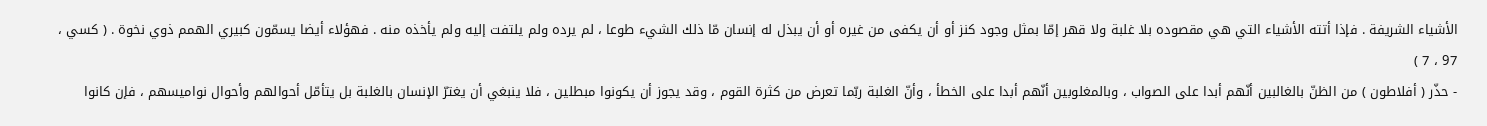الأشياء الشريفة . فإذا أتته الأشياء التي هي مقصوده بلا غلبة ولا قهر إمّا بمثل وجود كنز أو أن يكفى من غيره أو أن يبذل له إنسان مّا ذلك الشيء طوعا ، لم يرده ولم يلتفت إليه ولم يأخذه منه . فهؤلاء أيضا يسمّون كبيري الهمم ذوي نخوة . ( كسي ، 97 ، 7 )
- حذّر ( أفلاطون ) من الظنّ بالغالبين أنّهم أبدا على الصواب ، وبالمغلوبين أنّهم أبدا على الخطأ ، وأنّ الغلبة ربّما تعرض من كثرة القوم ، وقد يجوز أن يكونوا مبطلين ، فلا ينبغي أن يغترّ الإنسان بالغلبة بل يتأمّل أحوالهم وأحوال نواميسهم ، فإن كانوا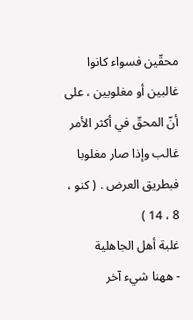محقّين فسواء كانوا غالبين أو مغلوبين ، على أنّ المحقّ في أكثر الأمر غالب وإذا صار مغلوبا فبطريق العرض . ( كنو ، 8 ، 14 )
غلبة أهل الجاهلية
- ههنا شيء آخر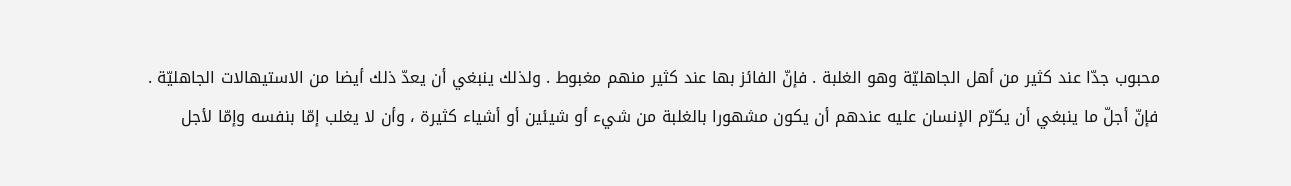محبوب جدّا عند كثير من أهل الجاهليّة وهو الغلبة . فإنّ الفائز بها عند كثير منهم مغبوط . ولذلك ينبغي أن يعدّ ذلك أيضا من الاستيهالات الجاهليّة .
فإنّ أجلّ ما ينبغي أن يكرّم الإنسان عليه عندهم أن يكون مشهورا بالغلبة من شيء أو شيئين أو أشياء كثيرة ، وأن لا يغلب إمّا بنفسه وإمّا لأجل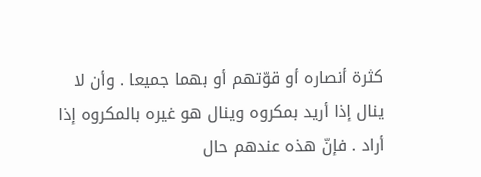كثرة أنصاره أو قوّتهم أو بهما جميعا . وأن لا ينال إذا أريد بمكروه وينال هو غيره بالمكروه إذا أراد . فإنّ هذه عندهم حال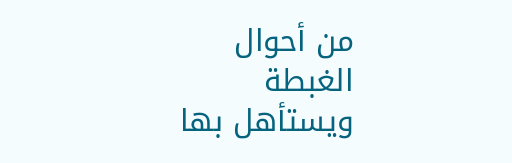من أحوال الغبطة ويستأهل بها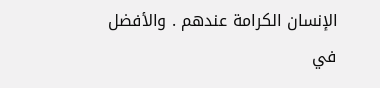الإنسان الكرامة عندهم . والأفضل في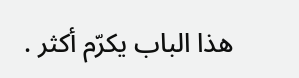هذا الباب يكرّم أكثر .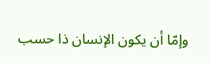وإمّا أن يكون الإنسان ذا حسب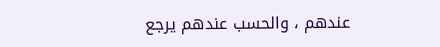عندهم ، والحسب عندهم يرجع